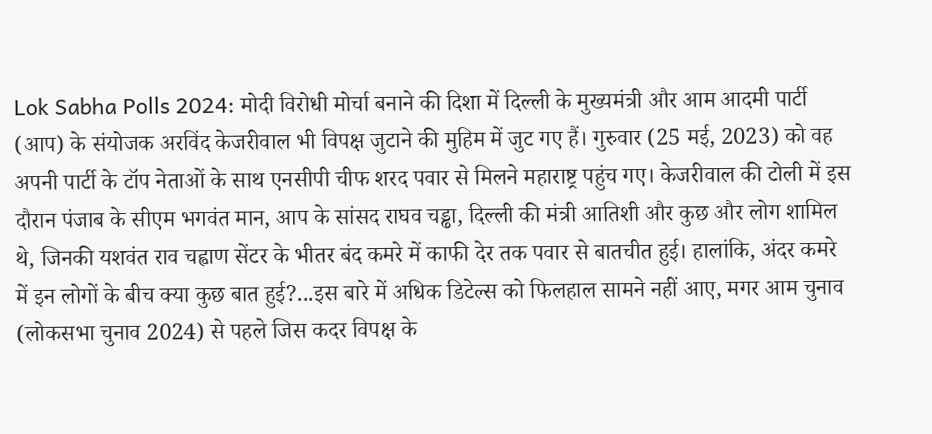Lok Sabha Polls 2024: मोदी विरोधी मोर्चा बनाने की दिशा में दिल्ली के मुख्यमंत्री और आम आदमी पार्टी (आप) के संयोजक अरविंद केजरीवाल भी विपक्ष जुटाने की मुहिम में जुट गए हैं। गुरुवार (25 मई, 2023) को वह अपनी पार्टी के टॉप नेताओं के साथ एनसीपी चीफ शरद पवार से मिलने महाराष्ट्र पहुंच गए। केजरीवाल की टोली में इस दौरान पंजाब के सीएम भगवंत मान, आप के सांसद राघव चड्ढा, दिल्ली की मंत्री आतिशी और कुछ और लोग शामिल थे, जिनकी यशवंत राव चह्वाण सेंटर के भीतर बंद कमरे में काफी देर तक पवार से बातचीत हुई। हालांकि, अंदर कमरे में इन लोगों के बीच क्या कुछ बात हुई?...इस बारे में अधिक डिटेल्स को फिलहाल सामने नहीं आए, मगर आम चुनाव (लोकसभा चुनाव 2024) से पहले जिस कदर विपक्ष के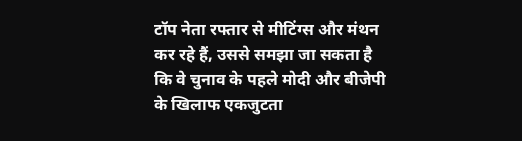टॉप नेता रफ्तार से मीटिंग्स और मंथन कर रहे हैं, उससे समझा जा सकता है कि वे चुनाव के पहले मोदी और बीजेपी के खिलाफ एकजुटता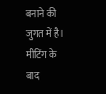बनाने की जुगत में है।
मीटिंग के बाद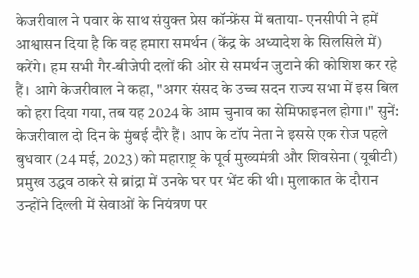केजरीवाल ने पवार के साथ संयुक्त प्रेस कॉन्फ्रेंस में बताया- एनसीपी ने हमें आश्वासन दिया है कि वह हमारा समर्थन (केंद्र के अध्यादेश के सिलसिले में) करेंगे। हम सभी गैर-बीजेपी दलों की ओर से समर्थन जुटाने की कोशिश कर रहे हैं। आगे केजरीवाल ने कहा, "अगर संसद के उच्च सदन राज्य सभा में इस बिल को हरा दिया गया, तब यह 2024 के आम चुनाव का सेमिफाइनल होगा।" सुनें:
केजरीवाल दो दिन के मुंबई दौरे हैं। आप के टॉप नेता ने इससे एक रोज पहले बुधवार (24 मई, 2023) को महाराष्ट्र के पूर्व मुख्यमंत्री और शिवसेना (यूबीटी) प्रमुख उद्धव ठाकरे से ब्रांद्रा में उनके घर पर भेंट की थी। मुलाकात के दौरान उन्होंने दिल्ली में सेवाओं के नियंत्रण पर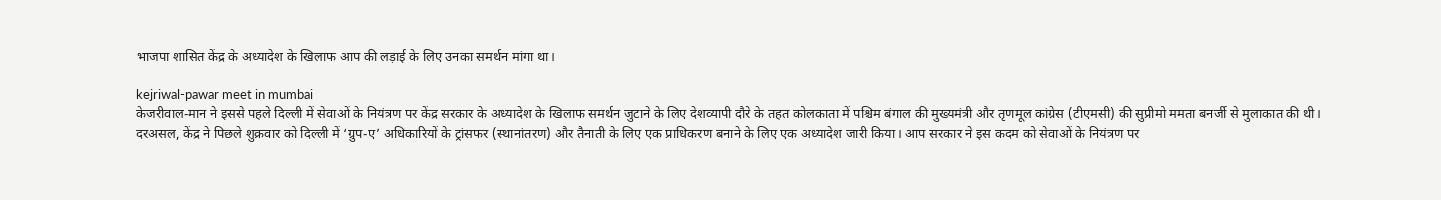भाजपा शासित केंद्र के अध्यादेश के खिलाफ आप की लड़ाई के लिए उनका समर्थन मांगा था।

kejriwal-pawar meet in mumbai
केजरीवाल-मान ने इससे पहले दिल्ली में सेवाओं के नियंत्रण पर केंद्र सरकार के अध्यादेश के खिलाफ समर्थन जुटाने के लिए देशव्यापी दौरे के तहत कोलकाता में पश्चिम बंगाल की मुख्यमंत्री और तृणमूल कांग्रेस (टीएमसी) की सुप्रीमो ममता बनर्जी से मुलाकात की थी।
दरअसल, केंद्र ने पिछले शुक्रवार को दिल्ली में ‘ग्रुप-ए’ अधिकारियों के ट्रांसफर (स्थानांतरण) और तैनाती के लिए एक प्राधिकरण बनाने के लिए एक अध्यादेश जारी किया। आप सरकार ने इस कदम को सेवाओं के नियंत्रण पर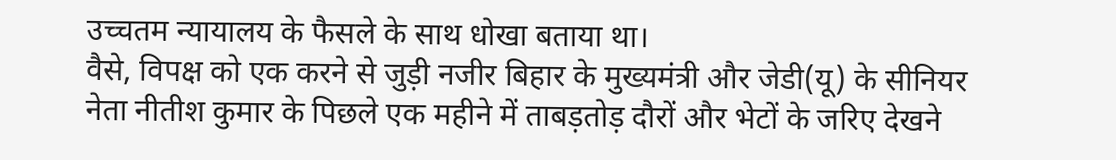उच्चतम न्यायालय के फैसले के साथ धोखा बताया था।
वैसे, विपक्ष को एक करने से जुड़ी नजीर बिहार के मुख्यमंत्री और जेडी(यू) के सीनियर नेता नीतीश कुमार के पिछले एक महीने में ताबड़तोड़ दौरों और भेटों के जरिए देखने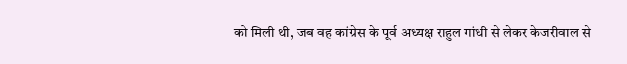को मिली थी, जब वह कांग्रेस के पूर्व अध्यक्ष राहुल गांधी से लेकर केजरीवाल से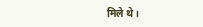मिले थे।